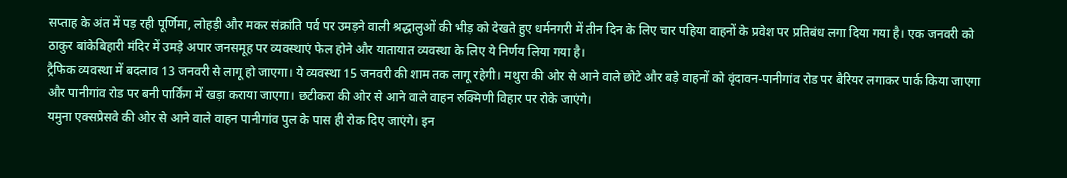सप्ताह के अंत में पड़ रही पूर्णिमा, लोहड़ी और मकर संक्रांति पर्व पर उमड़ने वाली श्रद्धालुओं की भीड़ को देखते हुए धर्मनगरी में तीन दिन के लिए चार पहिया वाहनों के प्रवेश पर प्रतिबंध लगा दिया गया है। एक जनवरी को ठाकुर बांकेबिहारी मंदिर में उमड़े अपार जनसमूह पर व्यवस्थाएं फेल होने और यातायात व्यवस्था के लिए ये निर्णय लिया गया है।
ट्रैफिक व्यवस्था में बदलाव 13 जनवरी से लागू हो जाएगा। ये व्यवस्था 15 जनवरी की शाम तक लागू रहेगी। मथुरा की ओर से आने वाले छोटे और बड़े वाहनों को वृंदावन-पानीगांव रोड पर बैरियर लगाकर पार्क किया जाएगा और पानीगांव रोड पर बनी पार्किंग में खड़ा कराया जाएगा। छटीकरा की ओर से आने वाले वाहन रुक्मिणी विहार पर रोके जाएंगे।
यमुना एक्सप्रेसवे की ओर से आने वाले वाहन पानीगांव पुल के पास ही रोक दिए जाएंगे। इन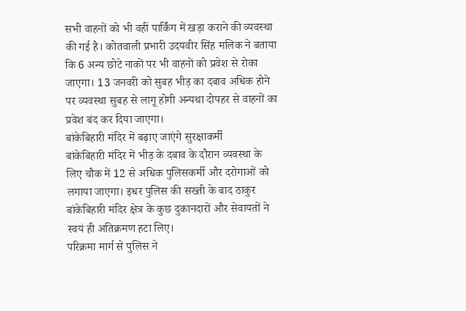सभी वाहनों को भी वहीं पार्किंग में खड़ा कराने की व्यवस्था की गई है। कोतवाली प्रभारी उदयवीर सिंह मलिक ने बताया कि 6 अन्य छोटे नाकों पर भी वाहनों को प्रवेश से रोका जाएगा। 13 जनवरी को सुबह भीड़ का दबाव अधिक होने पर व्यवस्था सुबह से लागू होगी अन्यथा दोपहर से वाहनों का प्रवेश बंद कर दिया जाएगा।
बांकेबिहारी मंदिर में बढ़ाए जाएंगे सुरक्षाकर्मी
बांकेबिहारी मंदिर में भीड़ के दबाव के दौरान व्यवस्था के लिए चौक में 12 से अधिक पुलिसकर्मी और दरोगाओं को लगाया जाएगा। इधर पुलिस की सख्ती के बाद ठाकुर बांकेबिहारी मंदिर क्षेत्र के कुछ दुकानदारों और सेवायतों ने स्वयं ही अतिक्रमण हटा लिए।
परिक्रमा मार्ग से पुलिस ने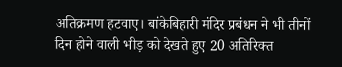अतिक्रमण हटवाए। बांकेबिहारी मंदिर प्रबंधन ने भी तीनों दिन होने वाली भीड़ को देखते हुए 20 अतिरिक्त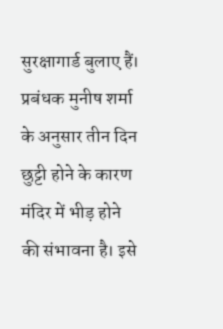सुरक्षागार्ड बुलाए हैं। प्रबंधक मुनीष शर्मा के अनुसार तीन दिन छुट्टी होने के कारण मंदिर में भीड़ होने की संभावना है। इसे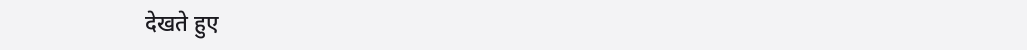देखते हुए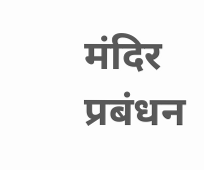मंदिर प्रबंधन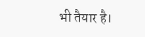भी तैयार है।